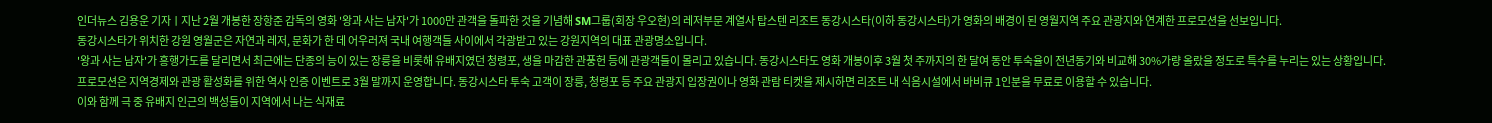인더뉴스 김용운 기자ㅣ지난 2월 개봉한 장항준 감독의 영화 '왕과 사는 남자'가 1000만 관객을 돌파한 것을 기념해 SM그룹(회장 우오현)의 레저부문 계열사 탑스텐 리조트 동강시스타(이하 동강시스타)가 영화의 배경이 된 영월지역 주요 관광지와 연계한 프로모션을 선보입니다.
동강시스타가 위치한 강원 영월군은 자연과 레저, 문화가 한 데 어우러져 국내 여행객들 사이에서 각광받고 있는 강원지역의 대표 관광명소입니다.
'왕과 사는 남자'가 흥행가도를 달리면서 최근에는 단종의 능이 있는 장릉을 비롯해 유배지였던 청령포, 생을 마감한 관풍헌 등에 관광객들이 몰리고 있습니다. 동강시스타도 영화 개봉이후 3월 첫 주까지의 한 달여 동안 투숙율이 전년동기와 비교해 30%가량 올랐을 정도로 특수를 누리는 있는 상황입니다.
프로모션은 지역경제와 관광 활성화를 위한 역사 인증 이벤트로 3월 말까지 운영합니다. 동강시스타 투숙 고객이 장릉, 청령포 등 주요 관광지 입장권이나 영화 관람 티켓을 제시하면 리조트 내 식음시설에서 바비큐 1인분을 무료로 이용할 수 있습니다.
이와 함께 극 중 유배지 인근의 백성들이 지역에서 나는 식재료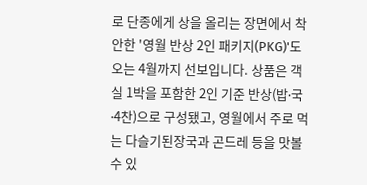로 단종에게 상을 올리는 장면에서 착안한 '영월 반상 2인 패키지(PKG)'도 오는 4월까지 선보입니다. 상품은 객실 1박을 포함한 2인 기준 반상(밥∙국∙4찬)으로 구성됐고, 영월에서 주로 먹는 다슬기된장국과 곤드레 등을 맛볼 수 있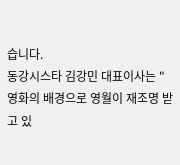습니다.
동강시스타 김강민 대표이사는 "영화의 배경으로 영월이 재조명 받고 있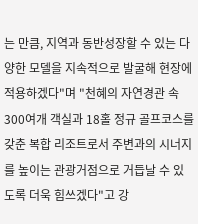는 만큼, 지역과 동반성장할 수 있는 다양한 모델을 지속적으로 발굴해 현장에 적용하겠다"며 "천혜의 자연경관 속 300여개 객실과 18홀 정규 골프코스를 갖춘 복합 리조트로서 주변과의 시너지를 높이는 관광거점으로 거듭날 수 있도록 더욱 힘쓰겠다"고 강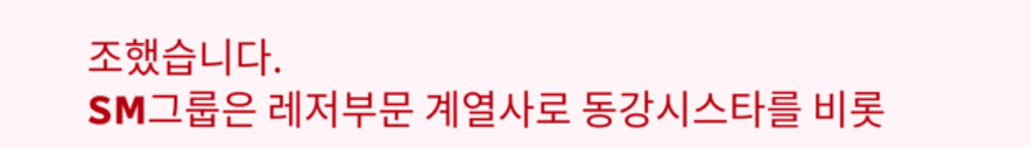조했습니다.
SM그룹은 레저부문 계열사로 동강시스타를 비롯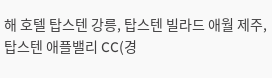해 호텔 탑스텐 강릉, 탑스텐 빌라드 애월 제주, 탑스텐 애플밸리 CC(경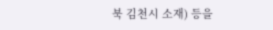북 김천시 소재) 등을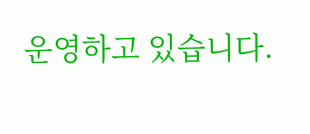운영하고 있습니다.